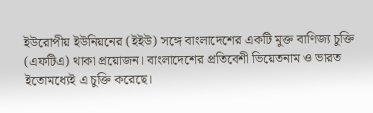ইউরোপীয় ইউনিয়নের (ইইউ) সঙ্গে বাংলাদেশের একটি মুক্ত বাণিজ্য চুক্তি (এফটিএ) থাকা প্রয়োজন। বাংলাদেশের প্রতিবেশী ভিয়েতনাম ও ভারত ইতোমধ্যেই এ চুক্তি করেছে।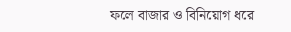ফলে বাজার ও বিনিয়োগ ধরে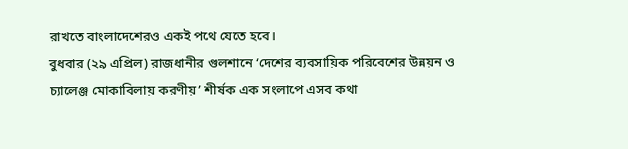রাখতে বাংলাদেশেরও একই পথে যেতে হবে।
বুধবার (২৯ এপ্রিল) রাজধানীর গুলশানে ‘দেশের ব্যবসায়িক পরিবেশের উন্নয়ন ও চ্যালেঞ্জ মোকাবিলায় করণীয়’ শীর্ষক এক সংলাপে এসব কথা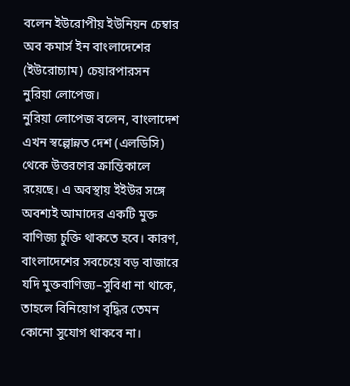বলেন ইউরোপীয় ইউনিয়ন চেম্বার অব কমার্স ইন বাংলাদেশের (ইউরোচ্যাম) চেয়ারপারসন নুরিয়া লোপেজ।
নুরিয়া লোপেজ বলেন, বাংলাদেশ এখন স্বল্পোন্নত দেশ (এলডিসি) থেকে উত্তরণের ক্রান্তিকালে রয়েছে। এ অবস্থায় ইইউর সঙ্গে অবশ্যই আমাদের একটি মুক্ত বাণিজ্য চুক্তি থাকতে হবে। কারণ, বাংলাদেশের সবচেয়ে বড় বাজারে যদি মুক্তবাণিজ্য–সুবিধা না থাকে, তাহলে বিনিয়োগ বৃদ্ধির তেমন কোনো সুযোগ থাকবে না।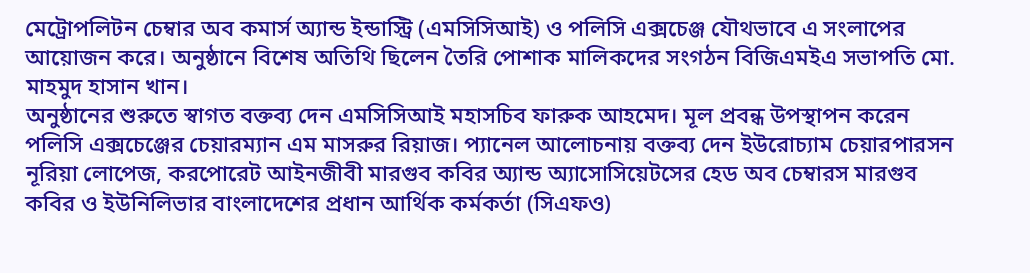মেট্রোপলিটন চেম্বার অব কমার্স অ্যান্ড ইন্ডাস্ট্রি (এমসিসিআই) ও পলিসি এক্সচেঞ্জ যৌথভাবে এ সংলাপের আয়োজন করে। অনুষ্ঠানে বিশেষ অতিথি ছিলেন তৈরি পোশাক মালিকদের সংগঠন বিজিএমইএ সভাপতি মো. মাহমুদ হাসান খান।
অনুষ্ঠানের শুরুতে স্বাগত বক্তব্য দেন এমসিসিআই মহাসচিব ফারুক আহমেদ। মূল প্রবন্ধ উপস্থাপন করেন পলিসি এক্সচেঞ্জের চেয়ারম্যান এম মাসরুর রিয়াজ। প্যানেল আলোচনায় বক্তব্য দেন ইউরোচ্যাম চেয়ারপারসন নূরিয়া লোপেজ, করপোরেট আইনজীবী মারগুব কবির অ্যান্ড অ্যাসোসিয়েটসের হেড অব চেম্বারস মারগুব কবির ও ইউনিলিভার বাংলাদেশের প্রধান আর্থিক কর্মকর্তা (সিএফও)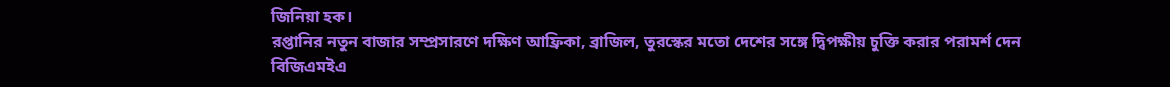জিনিয়া হক।
রপ্তানির নতুন বাজার সম্প্রসারণে দক্ষিণ আফ্রিকা, ব্রাজিল, তুরস্কের মতো দেশের সঙ্গে দ্বিপক্ষীয় চুক্তি করার পরামর্শ দেন বিজিএমইএ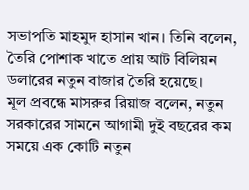সভাপতি মাহমুদ হাসান খান। তিনি বলেন, তৈরি পোশাক খাতে প্রায় আট বিলিয়ন ডলারের নতুন বাজার তৈরি হয়েছে।
মূল প্রবন্ধে মাসরুর রিয়াজ বলেন, নতুন সরকারের সামনে আগামী দুই বছরের কম সময়ে এক কোটি নতুন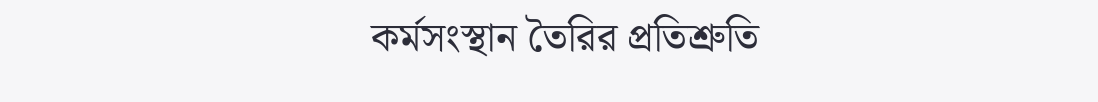কর্মসংস্থান তৈরির প্রতিশ্রুতি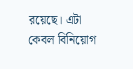রয়েছে। এটা কেবল বিনিয়োগ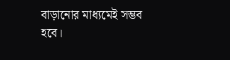বাড়ানোর মাধ্যমেই সম্ভব হবে।